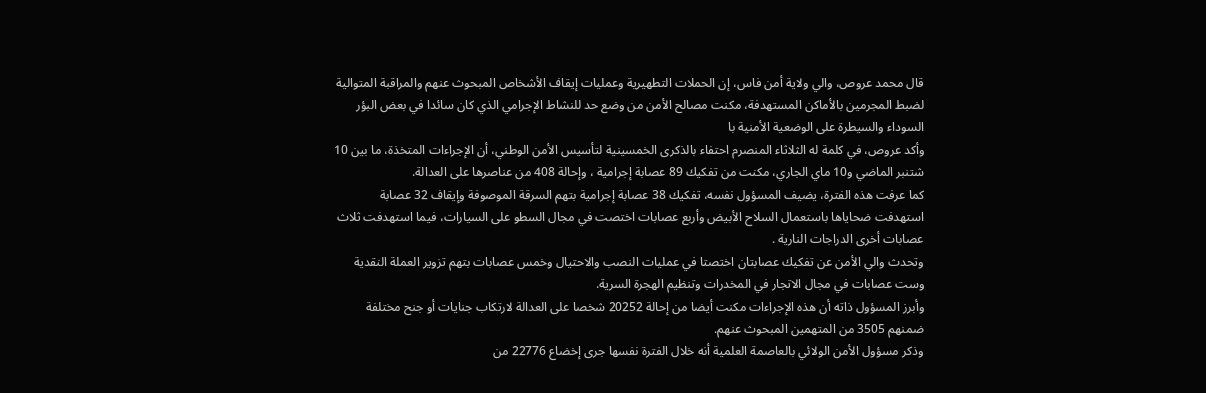قال محمد عروص، والي ولاية أمن فاس، إن الحملات التطهيرية وعمليات إيقاف الأشخاص المبحوث عنهم والمراقبة المتوالية لضبط المجرمين بالأماكن المستهدفة، مكنت مصالح الأمن من وضع حد للنشاط الإجرامي الذي كان سائدا في بعض البؤر السوداء والسيطرة على الوضعية الأمنية با
وأكد عروص، في كلمة له الثلاثاء المنصرم احتفاء بالذكرى الخمسينية لتأسيس الأمن الوطني، أن الإجراءات المتخذة، ما بين 10 شتنبر الماضي و10 ماي الجاري، مكنت من تفكيك 89 عصابة إجرامية ، وإحالة 408 من عناصرها على العدالة.
كما عرفت هذه الفترة، يضيف المسؤول نفسه، تفكيك 38 عصابة إجرامية بتهم السرقة الموصوفة وإيقاف 32 عصابة استهدفت ضحاياها باستعمال السلاح الأبيض وأربع عصابات اختصت في مجال السطو على السيارات، فيما استهدفت ثلاث عصابات أخرى الدراجات النارية .
وتحدث والي الأمن عن تفكيك عصابتان اختصتا في عمليات النصب والاحتيال وخمس عصابات بتهم تزوير العملة النقدية وست عصابات في مجال الاتجار في المخدرات وتنظيم الهجرة السرية.
وأبرز المسؤول ذاته أن هذه الإجراءات مكنت أيضا من إحالة 20252 شخصا على العدالة لارتكاب جنايات أو جنح مختلفة ضمنهم 3505 من المتهمين المبحوث عنهم.
وذكر مسؤول الأمن الولائي بالعاصمة العلمية أنه خلال الفترة نفسها جرى إخضاع 22776 من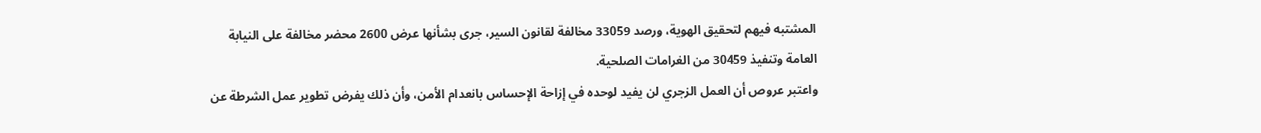المشتبه فيهم لتحقيق الهوية، ورصد 33059 مخالفة لقانون السير، جرى بشأنها عرض 2600 محضر مخالفة على النيابة العامة وتنفيذ 30459 من الغرامات الصلحية.
واعتبر عروص أن العمل الزجري لن يفيد لوحده في إزاحة الإحساس بانعدام الأمن، وأن ذلك يفرض تطوير عمل الشرطة عن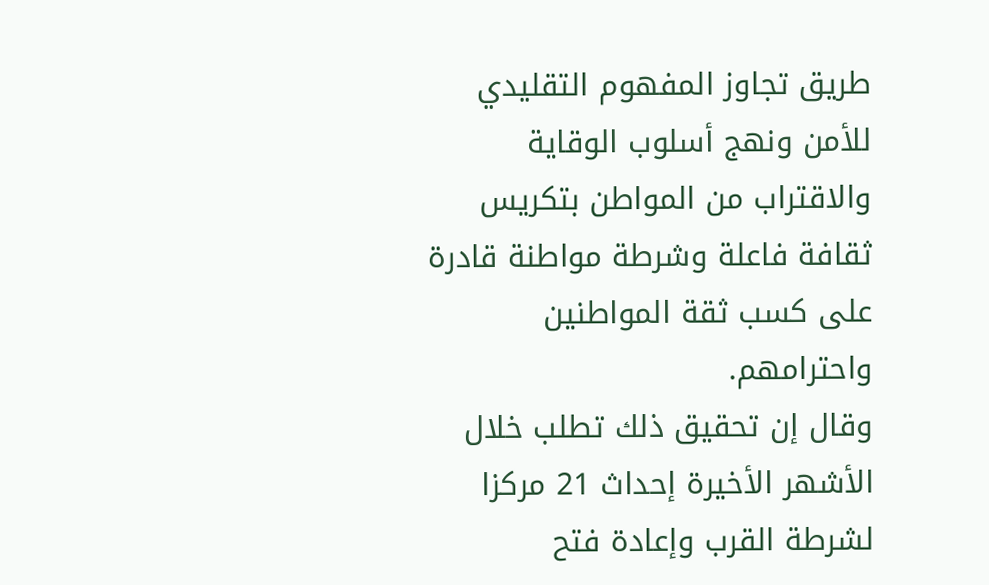طريق تجاوز المفهوم التقليدي للأمن ونهج أسلوب الوقاية والاقتراب من المواطن بتكريس ثقافة فاعلة وشرطة مواطنة قادرة على كسب ثقة المواطنين واحترامهم.
وقال إن تحقيق ذلك تطلب خلال الأشهر الأخيرة إحداث 21 مركزا لشرطة القرب وإعادة فتح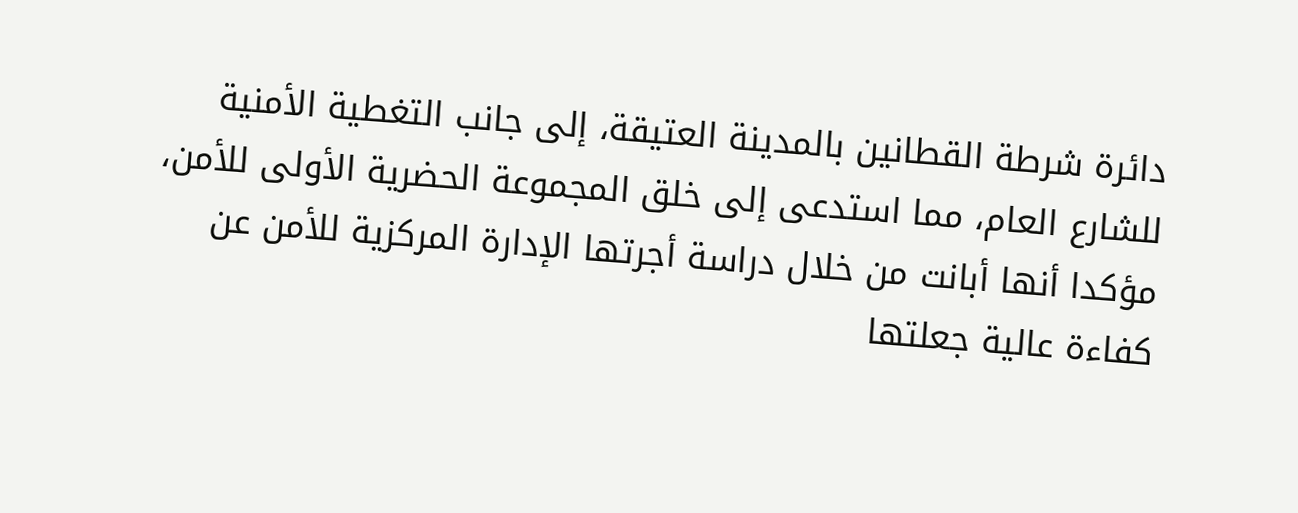دائرة شرطة القطانين بالمدينة العتيقة، إلى جانب التغطية الأمنية للشارع العام، مما استدعى إلى خلق المجموعة الحضرية الأولى للأمن، مؤكدا أنها أبانت من خلال دراسة أجرتها الإدارة المركزية للأمن عن كفاءة عالية جعلتها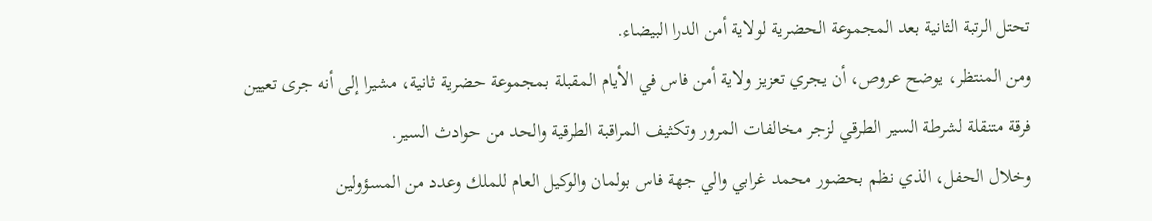تحتل الرتبة الثانية بعد المجموعة الحضرية لولاية أمن الدرا البيضاء.
ومن المنتظر، يوضح عروص، أن يجري تعزيز ولاية أمن فاس في الأيام المقبلة بمجموعة حضرية ثانية، مشيرا إلى أنه جرى تعيين فرقة متنقلة لشرطة السير الطرقي لزجر مخالفات المرور وتكثيف المراقبة الطرقية والحد من حوادث السير.
وخلال الحفل، الذي نظم بحضور محمد غرابي والي جهة فاس بولمان والوكيل العام للملك وعدد من المسؤولين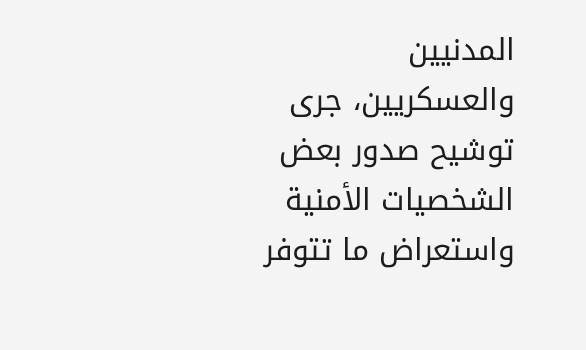المدنيين والعسكريين، جرى توشيح صدور بعض الشخصيات الأمنية واستعراض ما تتوفر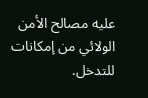عليه مصالح الأمن الولائي من إمكانات للتدخل.